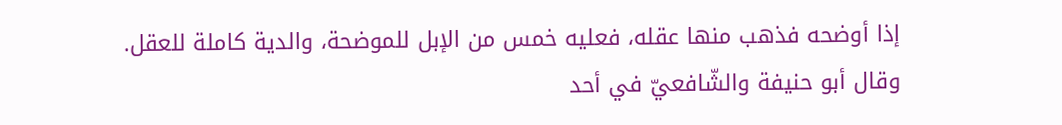إذا أوضحه فذهب منها عقله، فعليه خمس من الإبل للموضحة، والدية كاملة للعقل.
وقال أبو حنيفة والشّافعيّ في أحد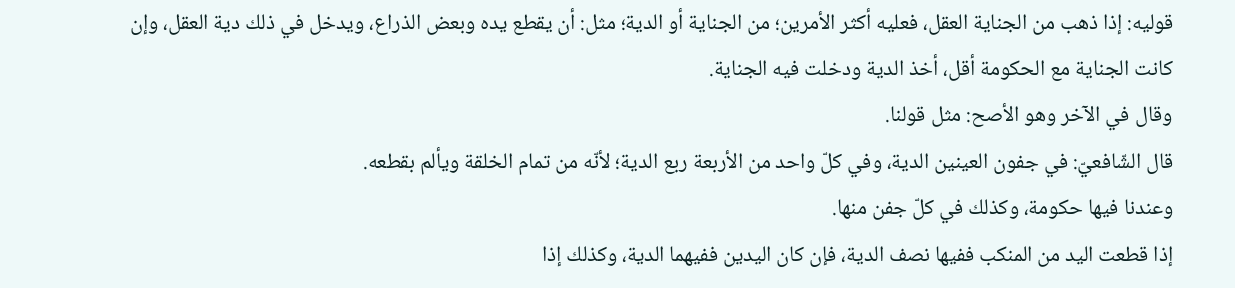قوليه: إذا ذهب من الجناية العقل، فعليه أكثر الأمرين؛ من الجناية أو الدية؛ مثل: أن يقطع يده وبعض الذراع، ويدخل في ذلك دية العقل، وإن كانت الجناية مع الحكومة أقل، أخذ الدية ودخلت فيه الجناية.
وقال في الآخر وهو الأصح: مثل قولنا.
قال الشّافعيّ: في جفون العينين الدية، وفي كلّ واحد من الأربعة ربع الدية؛ لأنّه من تمام الخلقة ويألم بقطعه.
وعندنا فيها حكومة، وكذلك في كلّ جفن منها.
إذا قطعت اليد من المنكب ففيها نصف الدية، فإن كان اليدين ففيهما الدية، وكذلك إذا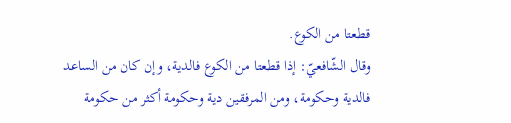قطعتا من الكوع.
وقال الشّافعيّ: إذا قطعتا من الكوع فالدية، وإن كان من الساعد فالدية وحكومة، ومن المرفقين دية وحكومة أكثر من حكومة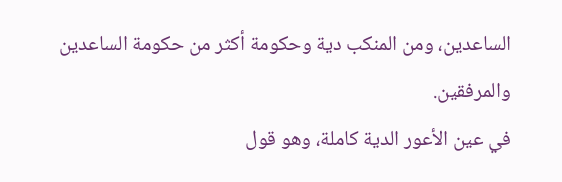الساعدين، ومن المنكب دية وحكومة أكثر من حكومة الساعدين والمرفقين.
في عين الأعور الدية كاملة، وهو قول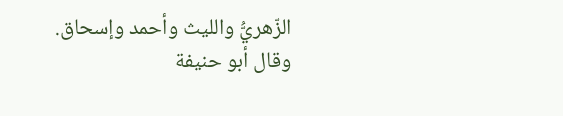الزّهريُّ والليث وأحمد وإسحاق.
وقال أبو حنيفة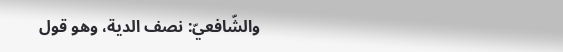والشّافعيّ: نصف الدية، وهو قول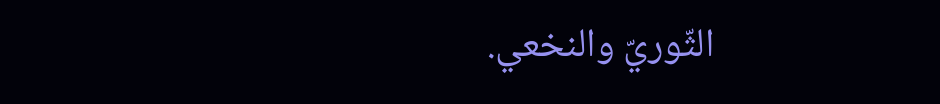الثّوريّ والنخعي.